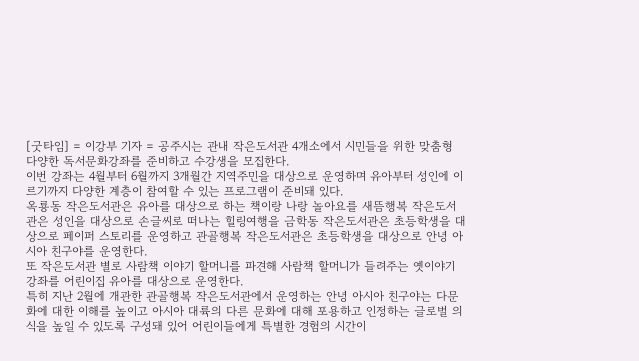[굿타임] = 이강부 기자 = 공주시는 관내 작은도서관 4개소에서 시민들을 위한 맞춤형 다양한 독서문화강좌를 준비하고 수강생을 모집한다.
이번 강좌는 4월부터 6월까지 3개월간 지역주민을 대상으로 운영하며 유아부터 성인에 이르기까지 다양한 계층이 참여할 수 있는 프로그램이 준비돼 있다.
옥룡동 작은도서관은 유아를 대상으로 하는 책이랑 나랑 놀아요를 새뜸행복 작은도서관은 성인을 대상으로 손글씨로 떠나는 힐링여행을 금학동 작은도서관은 초등학생을 대상으로 페이퍼 스토리를 운영하고 관골행복 작은도서관은 초등학생을 대상으로 안녕 아시아 친구야를 운영한다.
또 작은도서관 별로 사람책 이야기 할머니를 파견해 사람책 할머니가 들려주는 옛이야기 강좌를 어린이집 유아를 대상으로 운영한다.
특히 지난 2월에 개관한 관골행복 작은도서관에서 운영하는 안녕 아시아 친구야는 다문화에 대한 이해를 높이고 아시아 대륙의 다른 문화에 대해 포용하고 인정하는 글로벌 의식을 높일 수 있도록 구성돼 있어 어린이들에게 특별한 경험의 시간이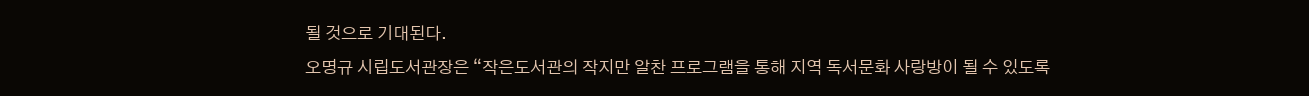될 것으로 기대된다.
오명규 시립도서관장은 “작은도서관의 작지만 알찬 프로그램을 통해 지역 독서문화 사랑방이 될 수 있도록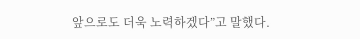앞으로도 더욱 노력하겠다”고 말했다.